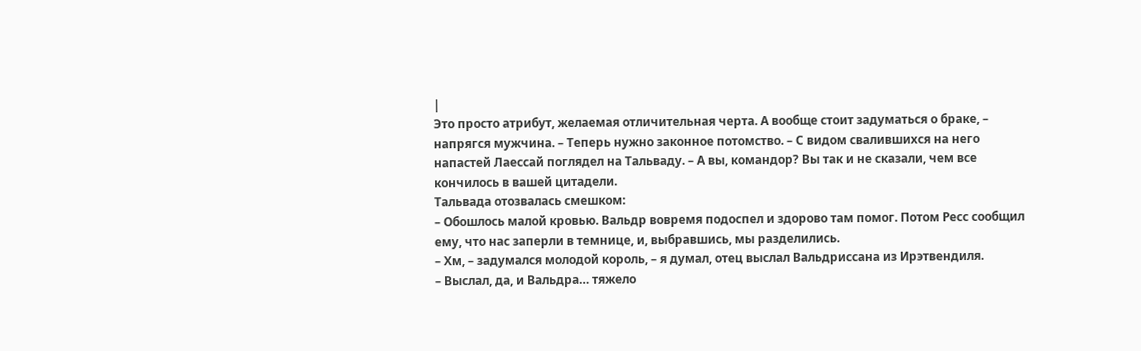|
Это просто атрибут, желаемая отличительная черта. А вообще стоит задуматься о браке, – напрягся мужчина. – Теперь нужно законное потомство. – С видом свалившихся на него напастей Лаессай поглядел на Тальваду. – А вы, командор? Вы так и не сказали, чем все кончилось в вашей цитадели.
Тальвада отозвалась смешком:
– Обошлось малой кровью. Вальдр вовремя подоспел и здорово там помог. Потом Ресс сообщил ему, что нас заперли в темнице, и, выбравшись, мы разделились.
– Хм, – задумался молодой король, – я думал, отец выслал Вальдриссана из Ирэтвендиля.
– Выслал, да, и Вальдра… тяжело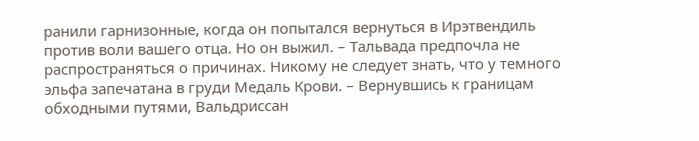ранили гарнизонные, когда он попытался вернуться в Ирэтвендиль против воли вашего отца. Но он выжил. – Тальвада предпочла не распространяться о причинах. Никому не следует знать, что у темного эльфа запечатана в груди Медаль Крови. – Вернувшись к границам обходными путями, Вальдриссан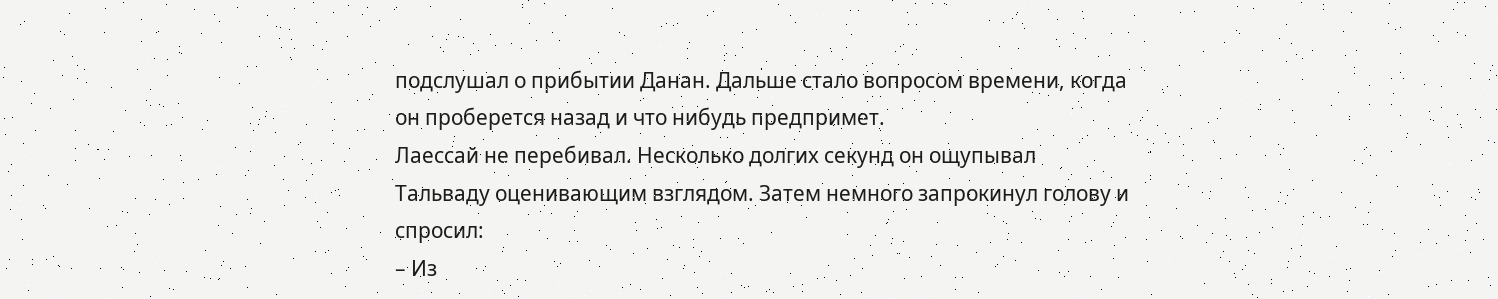подслушал о прибытии Данан. Дальше стало вопросом времени, когда он проберется назад и что нибудь предпримет.
Лаессай не перебивал. Несколько долгих секунд он ощупывал Тальваду оценивающим взглядом. Затем немного запрокинул голову и спросил:
– Из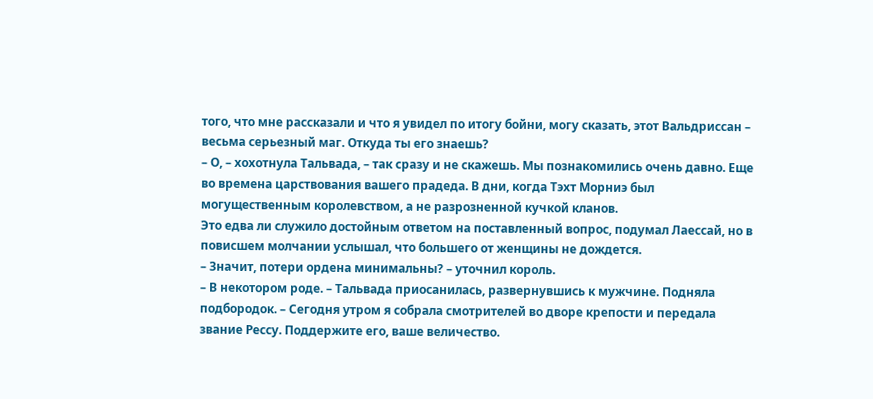того, что мне рассказали и что я увидел по итогу бойни, могу сказать, этот Вальдриссан – весьма серьезный маг. Откуда ты его знаешь?
– О, – хохотнула Тальвада, – так сразу и не скажешь. Мы познакомились очень давно. Еще во времена царствования вашего прадеда. В дни, когда Тэхт Морниэ был могущественным королевством, а не разрозненной кучкой кланов.
Это едва ли служило достойным ответом на поставленный вопрос, подумал Лаессай, но в повисшем молчании услышал, что большего от женщины не дождется.
– Значит, потери ордена минимальны? – уточнил король.
– В некотором роде. – Тальвада приосанилась, развернувшись к мужчине. Подняла подбородок. – Сегодня утром я собрала смотрителей во дворе крепости и передала звание Рессу. Поддержите его, ваше величество.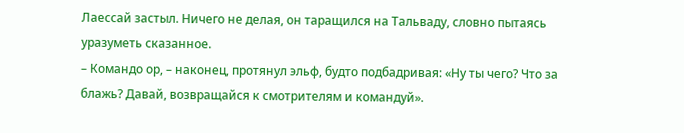Лаессай застыл. Ничего не делая, он таращился на Тальваду, словно пытаясь уразуметь сказанное.
– Командо ор, – наконец, протянул эльф, будто подбадривая: «Ну ты чего? Что за блажь? Давай, возвращайся к смотрителям и командуй».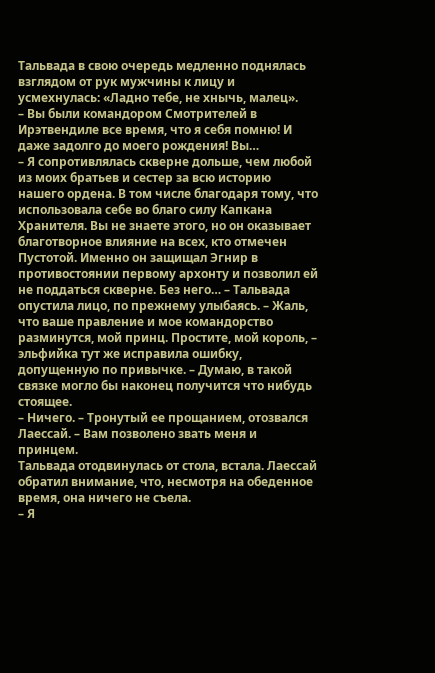Тальвада в свою очередь медленно поднялась взглядом от рук мужчины к лицу и усмехнулась: «Ладно тебе, не хнычь, малец».
– Вы были командором Смотрителей в Ирэтвендиле все время, что я себя помню! И даже задолго до моего рождения! Вы…
– Я сопротивлялась скверне дольше, чем любой из моих братьев и сестер за всю историю нашего ордена. В том числе благодаря тому, что использовала себе во благо силу Капкана Хранителя. Вы не знаете этого, но он оказывает благотворное влияние на всех, кто отмечен Пустотой. Именно он защищал Эгнир в противостоянии первому архонту и позволил ей не поддаться скверне. Без него… – Тальвада опустила лицо, по прежнему улыбаясь. – Жаль, что ваше правление и мое командорство разминутся, мой принц. Простите, мой король, – эльфийка тут же исправила ошибку, допущенную по привычке. – Думаю, в такой связке могло бы наконец получится что нибудь стоящее.
– Ничего. – Тронутый ее прощанием, отозвался Лаессай. – Вам позволено звать меня и принцем.
Тальвада отодвинулась от стола, встала. Лаессай обратил внимание, что, несмотря на обеденное время, она ничего не съела.
– Я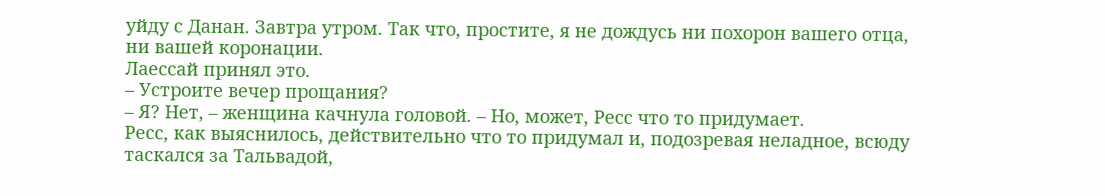уйду с Данан. Завтра утром. Так что, простите, я не дождусь ни похорон вашего отца, ни вашей коронации.
Лаессай принял это.
– Устроите вечер прощания?
– Я? Нет, – женщина качнула головой. – Но, может, Ресс что то придумает.
Ресс, как выяснилось, действительно что то придумал и, подозревая неладное, всюду таскался за Тальвадой,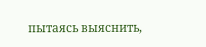пытаясь выяснить,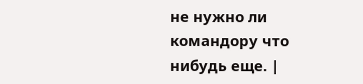не нужно ли командору что нибудь еще. |